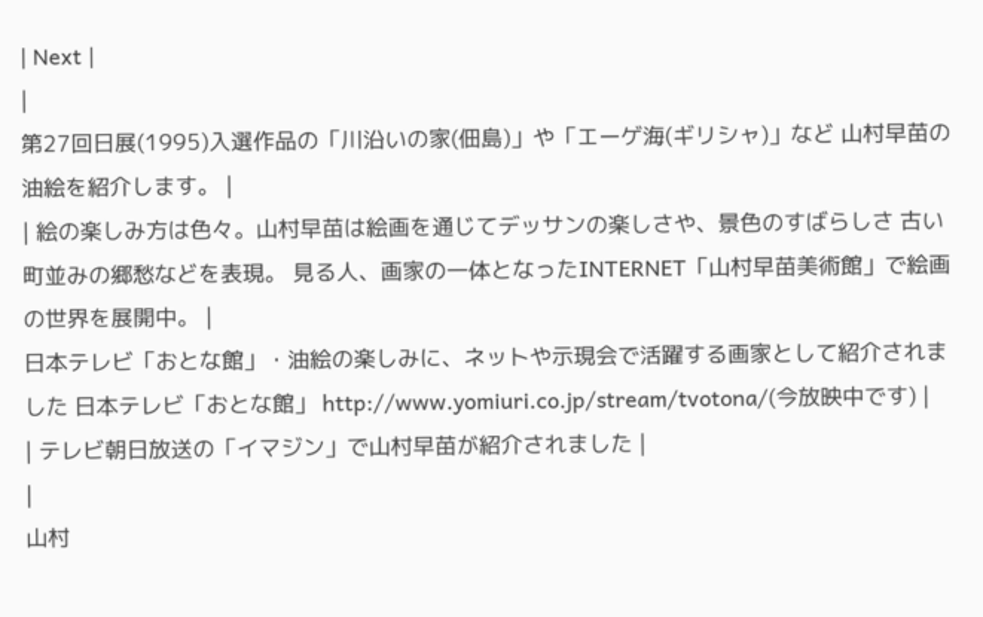| Next |
|
第27回日展(1995)入選作品の「川沿いの家(佃島)」や「エーゲ海(ギリシャ)」など 山村早苗の油絵を紹介します。 |
| 絵の楽しみ方は色々。山村早苗は絵画を通じてデッサンの楽しさや、景色のすばらしさ 古い町並みの郷愁などを表現。 見る人、画家の一体となったINTERNET「山村早苗美術館」で絵画の世界を展開中。 |
日本テレビ「おとな館」・油絵の楽しみに、ネットや示現会で活躍する画家として紹介されました 日本テレビ「おとな館」 http://www.yomiuri.co.jp/stream/tvotona/(今放映中です) |
| テレビ朝日放送の「イマジン」で山村早苗が紹介されました |
|
山村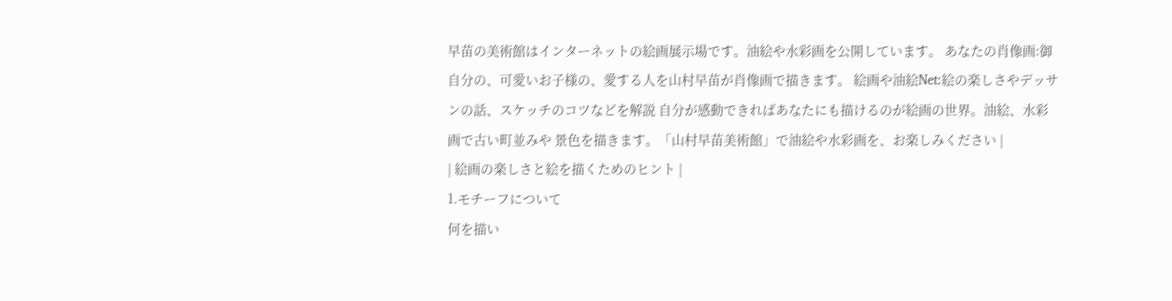早苗の美術館はインターネットの絵画展示場です。油絵や水彩画を公開しています。 あなたの肖像画:御自分の、可愛いお子様の、愛する人を山村早苗が肖像画で描きます。 絵画や油絵Net:絵の楽しさやデッサンの話、スケッチのコツなどを解説 自分が感動できればあなたにも描けるのが絵画の世界。油絵、水彩画で古い町並みや 景色を描きます。「山村早苗美術館」で油絵や水彩画を、お楽しみください |
| 絵画の楽しさと絵を描くためのヒント |
1.モチーフについて
何を描い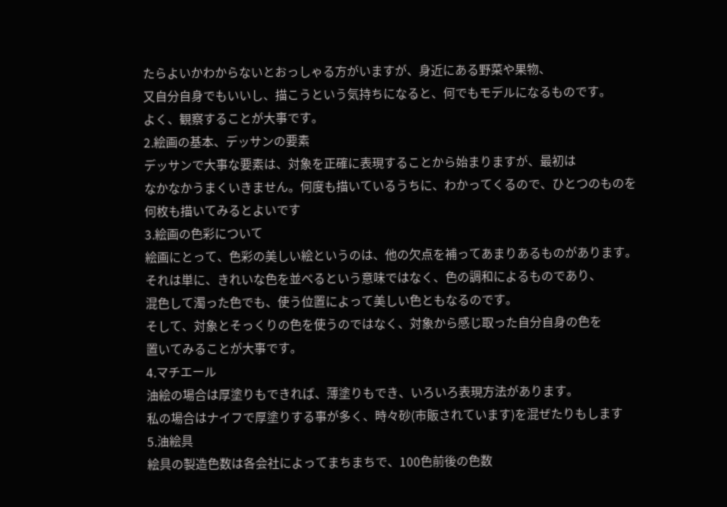たらよいかわからないとおっしゃる方がいますが、身近にある野菜や果物、
又自分自身でもいいし、描こうという気持ちになると、何でもモデルになるものです。
よく、観察することが大事です。
2.絵画の基本、デッサンの要素
デッサンで大事な要素は、対象を正確に表現することから始まりますが、最初は
なかなかうまくいきません。何度も描いているうちに、わかってくるので、ひとつのものを
何枚も描いてみるとよいです
3.絵画の色彩について
絵画にとって、色彩の美しい絵というのは、他の欠点を補ってあまりあるものがあります。
それは単に、きれいな色を並べるという意味ではなく、色の調和によるものであり、
混色して濁った色でも、使う位置によって美しい色ともなるのです。
そして、対象とそっくりの色を使うのではなく、対象から感じ取った自分自身の色を
置いてみることが大事です。
4.マチエール
油絵の場合は厚塗りもできれば、薄塗りもでき、いろいろ表現方法があります。
私の場合はナイフで厚塗りする事が多く、時々砂(市販されています)を混ぜたりもします
5.油絵具
絵具の製造色数は各会社によってまちまちで、100色前後の色数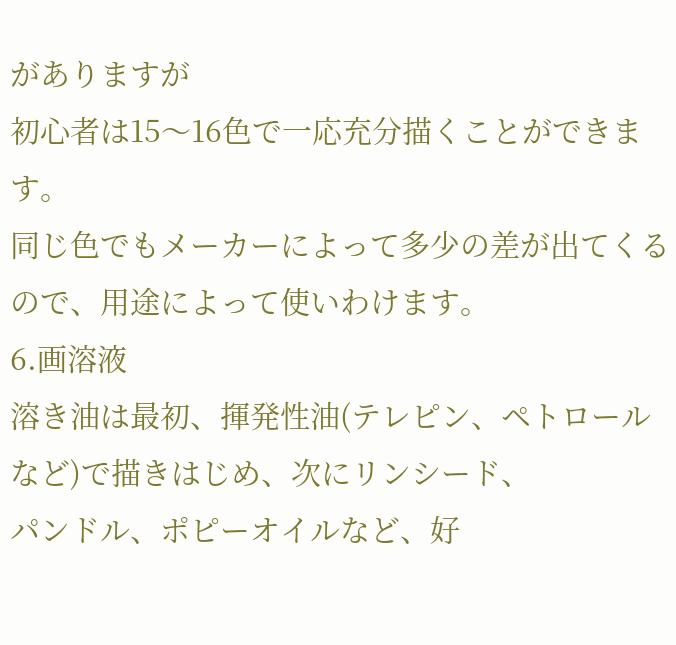がありますが
初心者は15〜16色で一応充分描くことができます。
同じ色でもメーカーによって多少の差が出てくるので、用途によって使いわけます。
6.画溶液
溶き油は最初、揮発性油(テレピン、ペトロールなど)で描きはじめ、次にリンシード、
パンドル、ポピーオイルなど、好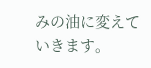みの油に変えていきます。